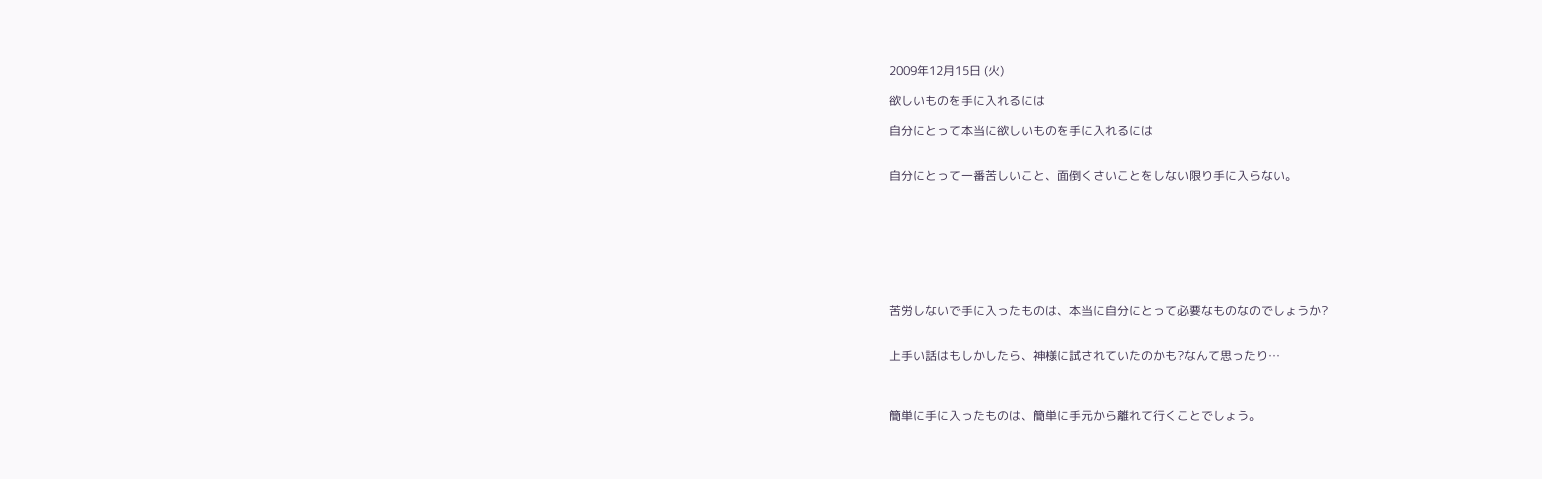2009年12月15日 (火)

欲しいものを手に入れるには

自分にとって本当に欲しいものを手に入れるには


自分にとって一番苦しいこと、面倒くさいことをしない限り手に入らない。








苦労しないで手に入ったものは、本当に自分にとって必要なものなのでしょうか?


上手い話はもしかしたら、神様に試されていたのかも?なんて思ったり…



簡単に手に入ったものは、簡単に手元から離れて行くことでしょう。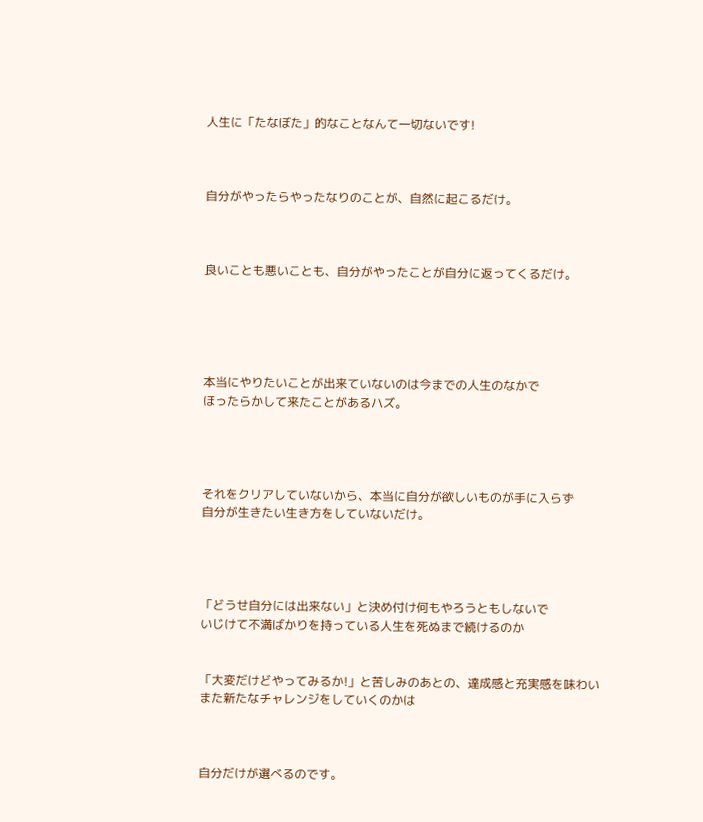人生に「たなぼた」的なことなんて一切ないです!



自分がやったらやったなりのことが、自然に起こるだけ。



良いことも悪いことも、自分がやったことが自分に返ってくるだけ。





本当にやりたいことが出来ていないのは今までの人生のなかで
ほったらかして来たことがあるハズ。




それをクリアしていないから、本当に自分が欲しいものが手に入らず
自分が生きたい生き方をしていないだけ。




「どうせ自分には出来ない」と決め付け何もやろうともしないで
いじけて不満ばかりを持っている人生を死ぬまで続けるのか


「大変だけどやってみるか!」と苦しみのあとの、達成感と充実感を味わい
また新たなチャレンジをしていくのかは



自分だけが選べるのです。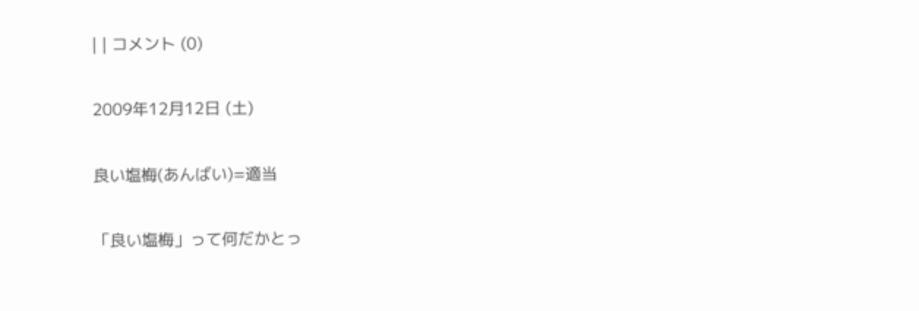| | コメント (0)

2009年12月12日 (土)

良い塩梅(あんばい)=適当

「良い塩梅」って何だかとっ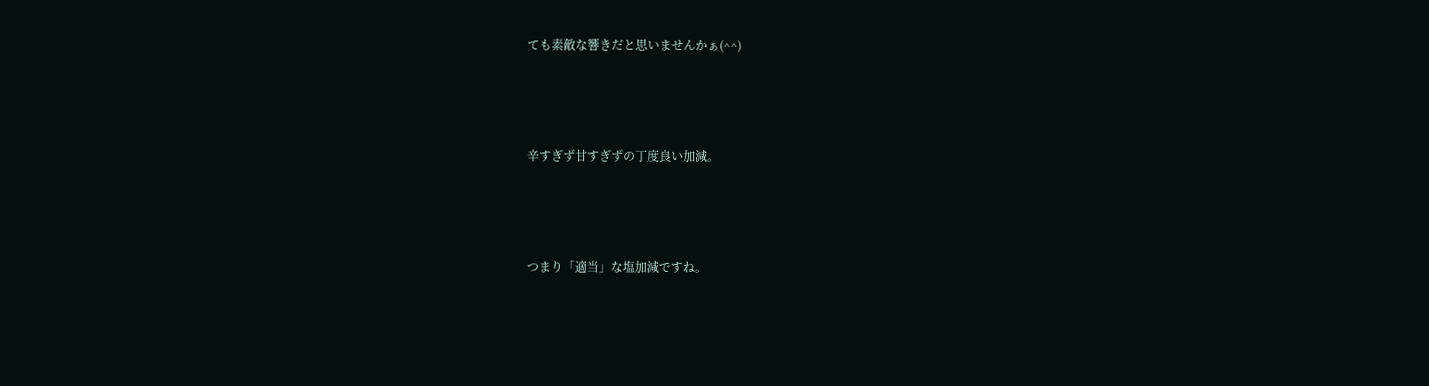ても素敵な響きだと思いませんかぁ(^^)



辛すぎず甘すぎずの丁度良い加減。



つまり「適当」な塩加減ですね。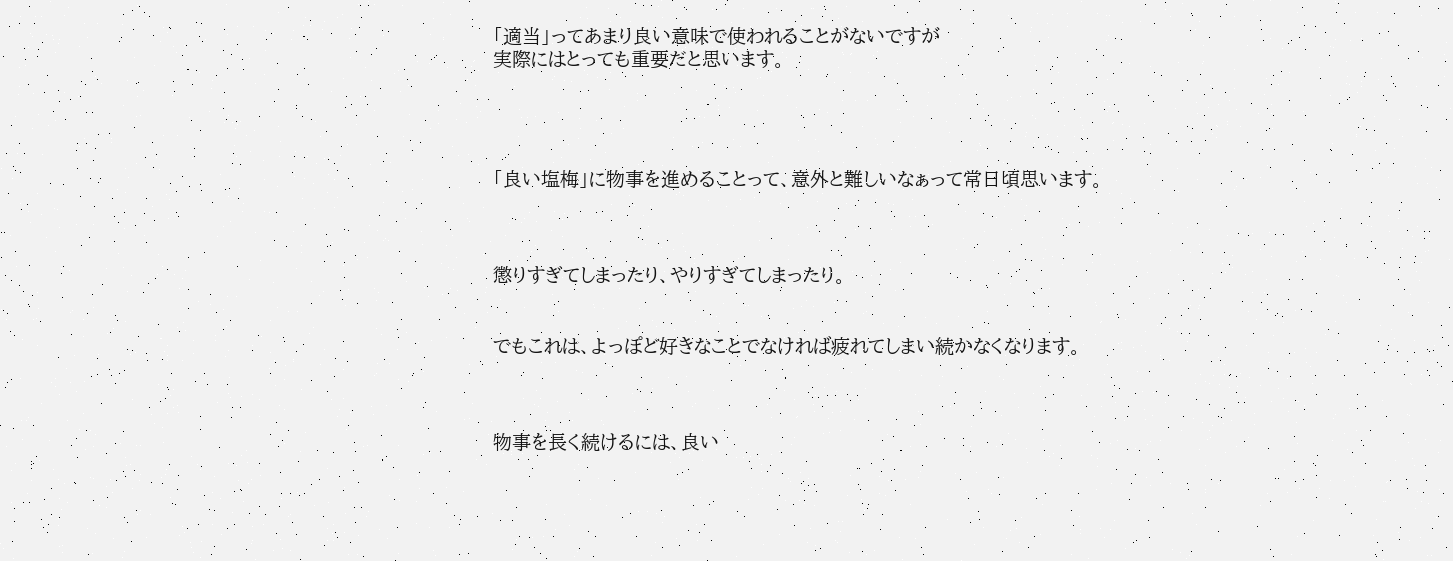「適当」ってあまり良い意味で使われることがないですが
実際にはとっても重要だと思います。




「良い塩梅」に物事を進めることって、意外と難しいなぁって常日頃思います。



懲りすぎてしまったり、やりすぎてしまったり。


でもこれは、よっぽど好きなことでなければ疲れてしまい続かなくなります。



物事を長く続けるには、良い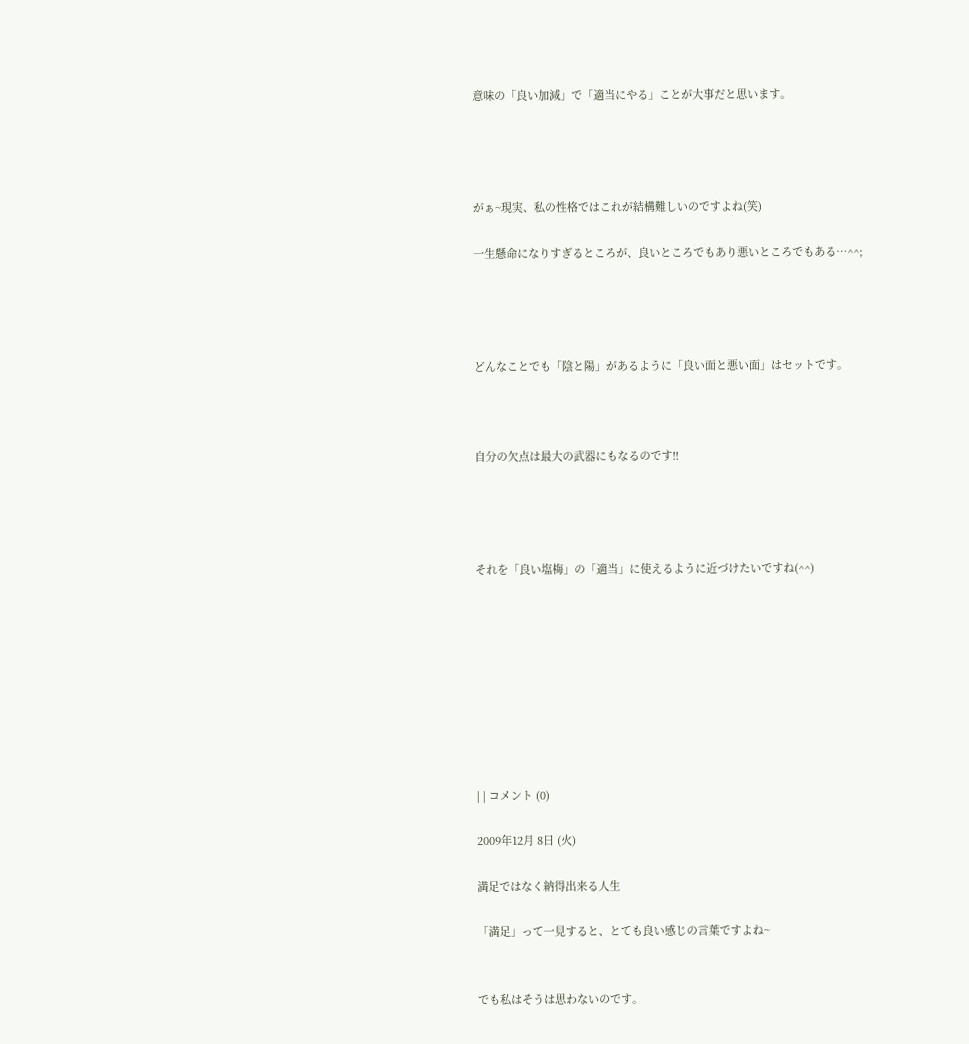意味の「良い加減」で「適当にやる」ことが大事だと思います。




がぁ~現実、私の性格ではこれが結構難しいのですよね(笑)

一生懸命になりすぎるところが、良いところでもあり悪いところでもある…^^;




どんなことでも「陰と陽」があるように「良い面と悪い面」はセットです。



自分の欠点は最大の武器にもなるのです!!




それを「良い塩梅」の「適当」に使えるように近づけたいですね(^^)









| | コメント (0)

2009年12月 8日 (火)

満足ではなく納得出来る人生

「満足」って一見すると、とても良い感じの言葉ですよね~


でも私はそうは思わないのです。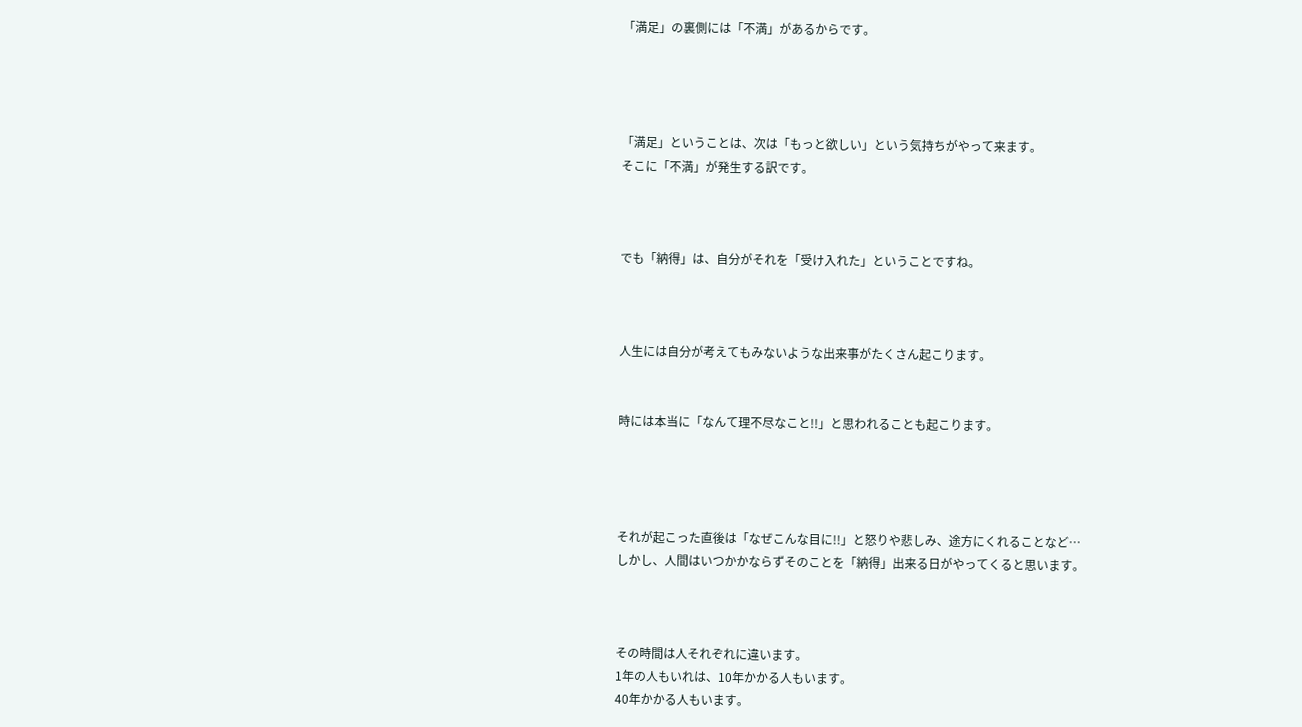「満足」の裏側には「不満」があるからです。




「満足」ということは、次は「もっと欲しい」という気持ちがやって来ます。
そこに「不満」が発生する訳です。



でも「納得」は、自分がそれを「受け入れた」ということですね。



人生には自分が考えてもみないような出来事がたくさん起こります。


時には本当に「なんて理不尽なこと!!」と思われることも起こります。




それが起こった直後は「なぜこんな目に!!」と怒りや悲しみ、途方にくれることなど…
しかし、人間はいつかかならずそのことを「納得」出来る日がやってくると思います。



その時間は人それぞれに違います。
1年の人もいれは、10年かかる人もいます。
40年かかる人もいます。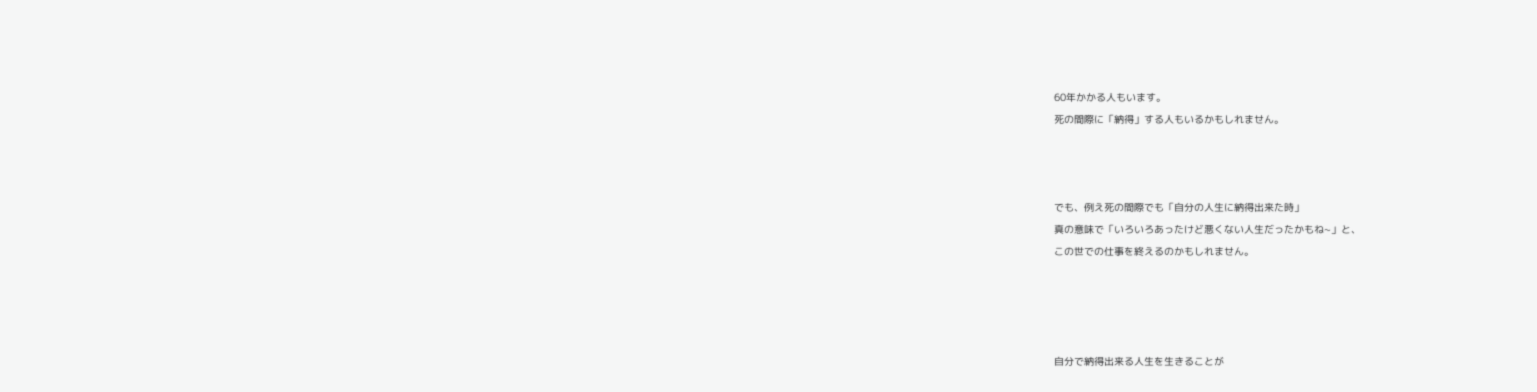60年かかる人もいます。
死の間際に「納得」する人もいるかもしれません。



でも、例え死の間際でも「自分の人生に納得出来た時」
真の意味で「いろいろあったけど悪くない人生だったかもね~」と、
この世での仕事を終えるのかもしれません。




自分で納得出来る人生を生きることが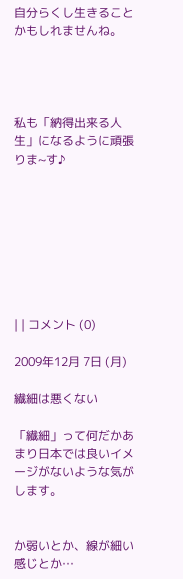自分らくし生きることかもしれませんね。




私も「納得出来る人生」になるように頑張りま~す♪








| | コメント (0)

2009年12月 7日 (月)

繊細は悪くない

「繊細」って何だかあまり日本では良いイメージがないような気がします。


か弱いとか、線が細い感じとか…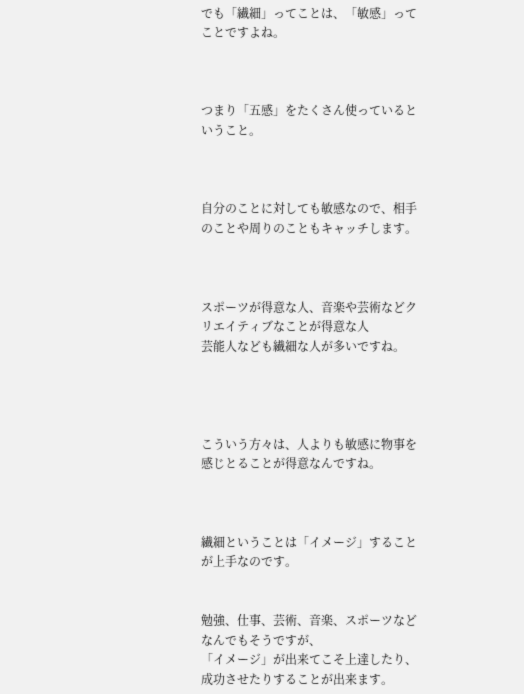でも「繊細」ってことは、「敏感」ってことですよね。



つまり「五感」をたくさん使っているということ。



自分のことに対しても敏感なので、相手のことや周りのこともキャッチします。



スポーツが得意な人、音楽や芸術などクリエイティブなことが得意な人
芸能人なども繊細な人が多いですね。




こういう方々は、人よりも敏感に物事を感じとることが得意なんですね。



繊細ということは「イメージ」することが上手なのです。


勉強、仕事、芸術、音楽、スポーツなどなんでもそうですが、
「イメージ」が出来てこそ上達したり、成功させたりすることが出来ます。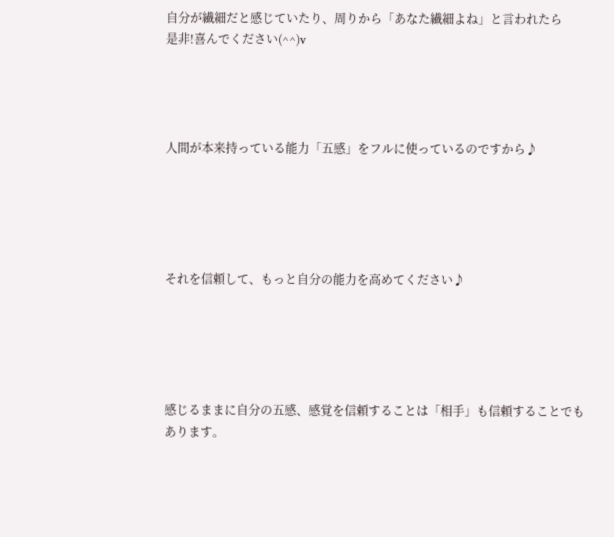自分が繊細だと感じていたり、周りから「あなた繊細よね」と言われたら
是非!喜んでください(^^)v




人間が本来持っている能力「五感」をフルに使っているのですから♪





それを信頼して、もっと自分の能力を高めてください♪





感じるままに自分の五感、感覚を信頼することは「相手」も信頼することでもあります。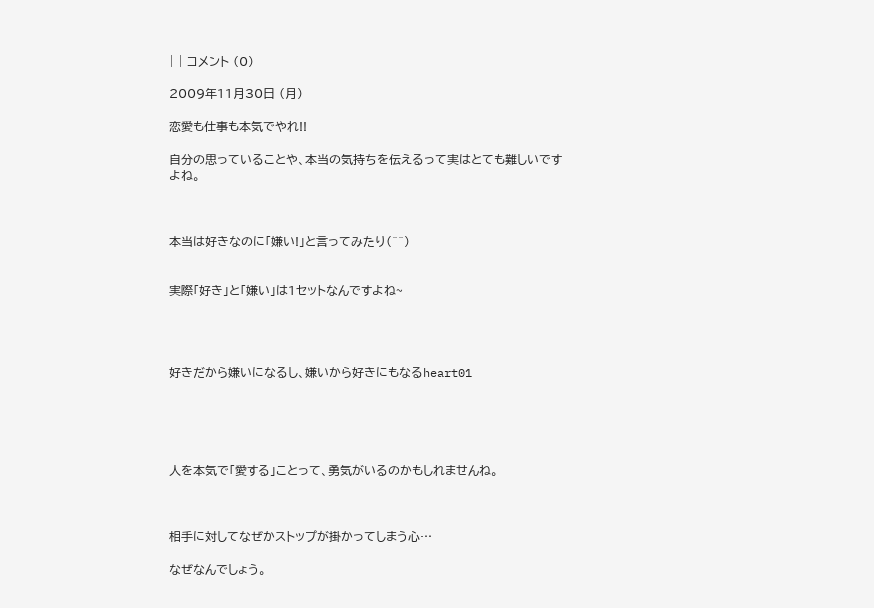| | コメント (0)

2009年11月30日 (月)

恋愛も仕事も本気でやれ!!

自分の思っていることや、本当の気持ちを伝えるって実はとても難しいですよね。



本当は好きなのに「嫌い!」と言ってみたり(^^)


実際「好き」と「嫌い」は1セットなんですよね~




好きだから嫌いになるし、嫌いから好きにもなるheart01





人を本気で「愛する」ことって、勇気がいるのかもしれませんね。



相手に対してなぜかストップが掛かってしまう心…

なぜなんでしょう。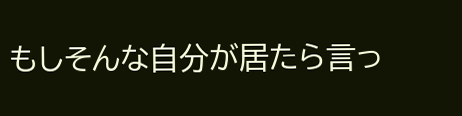もしそんな自分が居たら言っ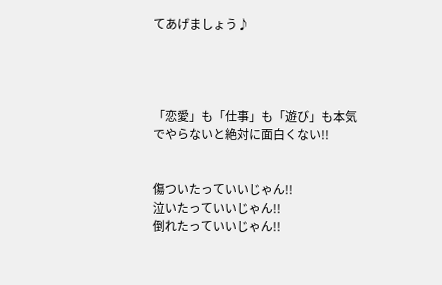てあげましょう♪




「恋愛」も「仕事」も「遊び」も本気でやらないと絶対に面白くない!!


傷ついたっていいじゃん!!
泣いたっていいじゃん!!
倒れたっていいじゃん!!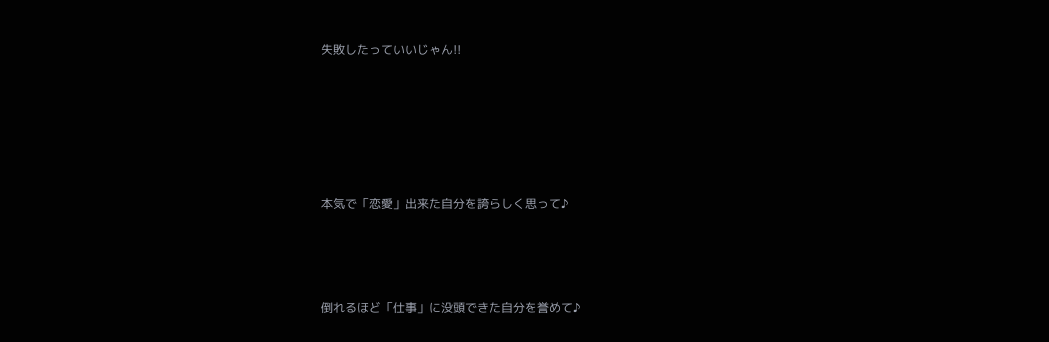失敗したっていいじゃん!!





本気で「恋愛」出来た自分を誇らしく思って♪



倒れるほど「仕事」に没頭できた自分を誉めて♪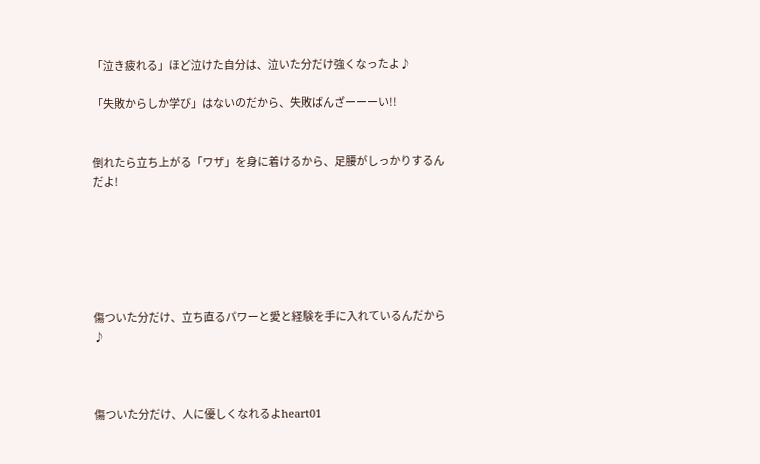「泣き疲れる」ほど泣けた自分は、泣いた分だけ強くなったよ♪

「失敗からしか学び」はないのだから、失敗ばんざーーーい!!


倒れたら立ち上がる「ワザ」を身に着けるから、足腰がしっかりするんだよ!






傷ついた分だけ、立ち直るパワーと愛と経験を手に入れているんだから♪



傷ついた分だけ、人に優しくなれるよheart01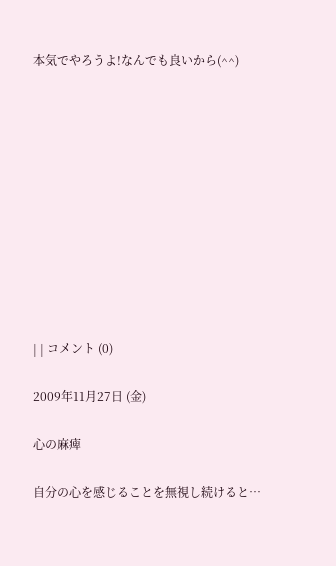本気でやろうよ!なんでも良いから(^^)











| | コメント (0)

2009年11月27日 (金)

心の麻痺

自分の心を感じることを無視し続けると…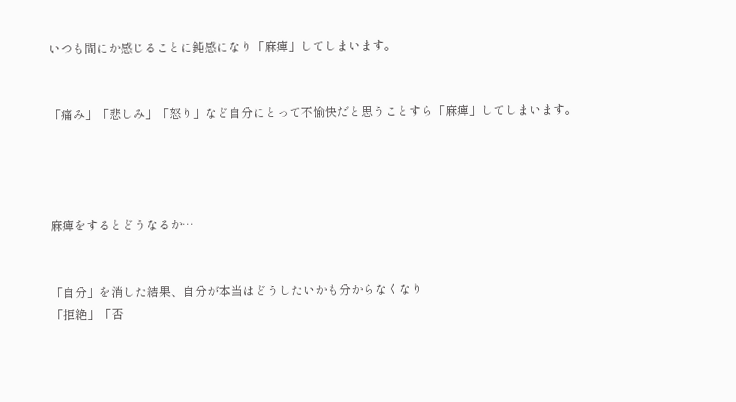いつも間にか感じることに鈍感になり「麻痺」してしまいます。


「痛み」「悲しみ」「怒り」など自分にとって不愉快だと思うことすら「麻痺」してしまいます。




麻痺をするとどうなるか…


「自分」を消した結果、自分が本当はどうしたいかも分からなくなり
「拒絶」「否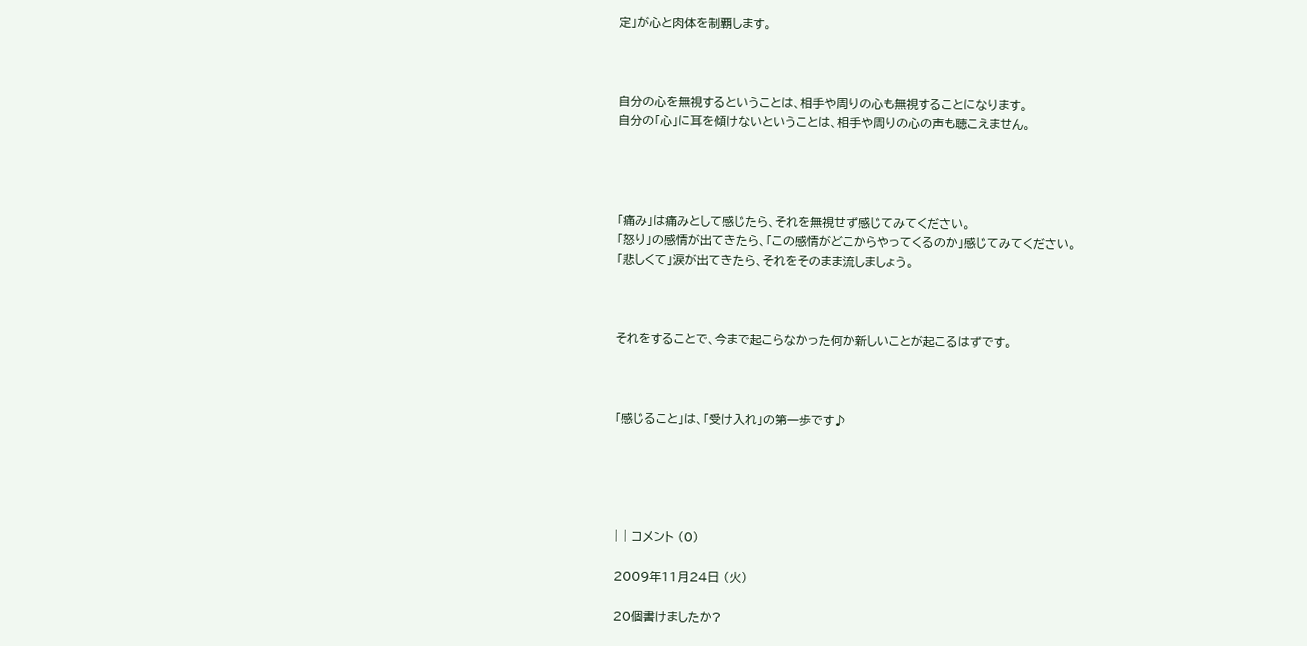定」が心と肉体を制覇します。



自分の心を無視するということは、相手や周りの心も無視することになります。
自分の「心」に耳を傾けないということは、相手や周りの心の声も聴こえません。




「痛み」は痛みとして感じたら、それを無視せず感じてみてください。
「怒り」の感情が出てきたら、「この感情がどこからやってくるのか」感じてみてください。
「悲しくて」涙が出てきたら、それをそのまま流しましょう。



それをすることで、今まで起こらなかった何か新しいことが起こるはずです。



「感じること」は、「受け入れ」の第一歩です♪





| | コメント (0)

2009年11月24日 (火)

20個書けましたか?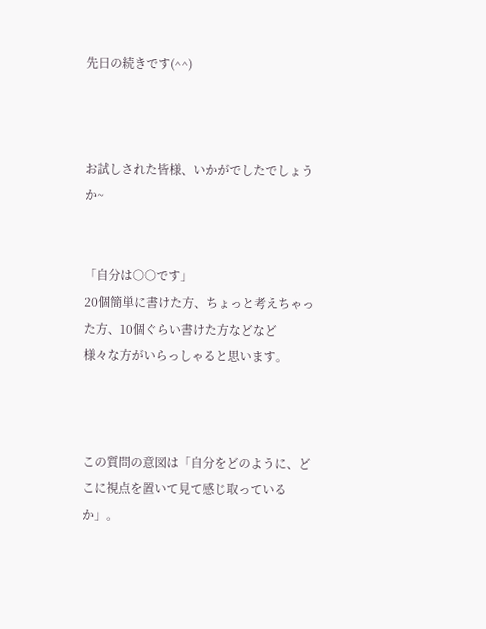先日の続きです(^^)



お試しされた皆様、いかがでしたでしょうか~


「自分は○○です」
20個簡単に書けた方、ちょっと考えちゃった方、10個ぐらい書けた方などなど
様々な方がいらっしゃると思います。



この質問の意図は「自分をどのように、どこに視点を置いて見て感じ取っているか」。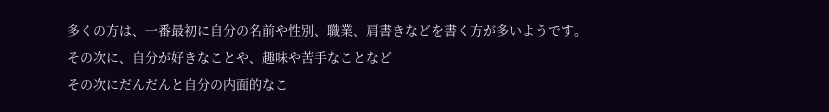多くの方は、一番最初に自分の名前や性別、職業、肩書きなどを書く方が多いようです。
その次に、自分が好きなことや、趣味や苦手なことなど
その次にだんだんと自分の内面的なこ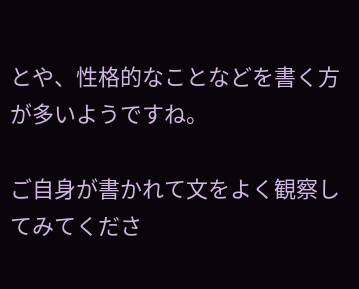とや、性格的なことなどを書く方が多いようですね。

ご自身が書かれて文をよく観察してみてくださ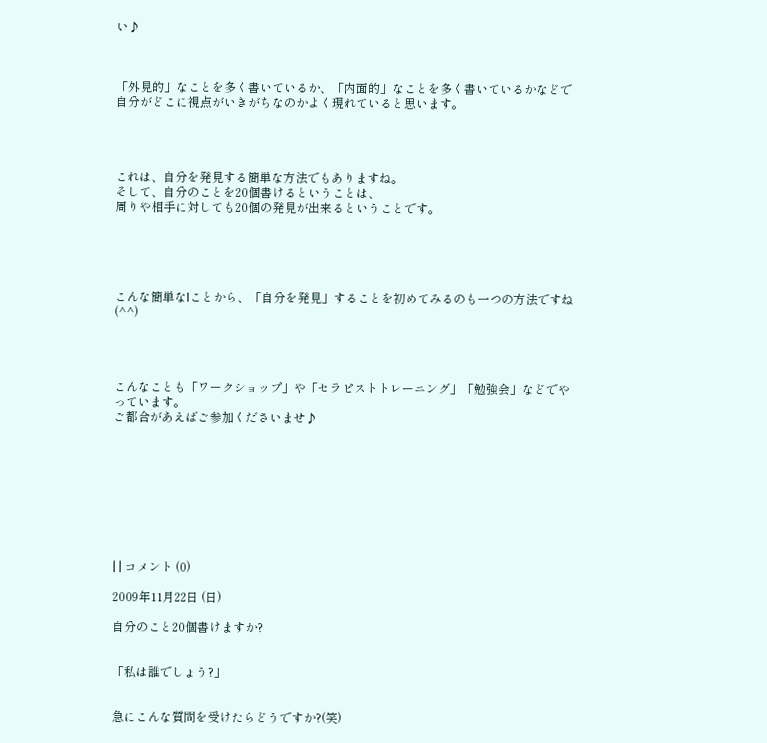い♪



「外見的」なことを多く書いているか、「内面的」なことを多く書いているかなどで
自分がどこに視点がいきがちなのかよく現れていると思います。




これは、自分を発見する簡単な方法でもありますね。
そして、自分のことを20個書けるということは、
周りや相手に対しても20個の発見が出来るということです。





こんな簡単なlことから、「自分を発見」することを初めてみるのも一つの方法ですね(^^)




こんなことも「ワークショップ」や「セラピストトレーニング」「勉強会」などでやっています。
ご都合があえばご参加くださいませ♪









| | コメント (0)

2009年11月22日 (日)

自分のこと20個書けますか?


「私は誰でしょう?」


急にこんな質問を受けたらどうですか?(笑)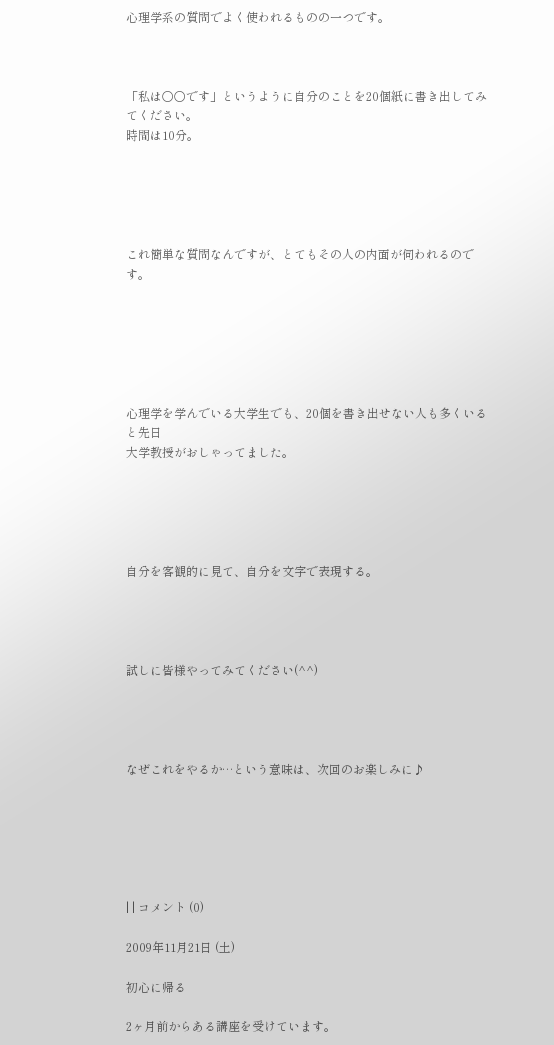心理学系の質問でよく使われるものの一つです。



「私は○○です」というように自分のことを20個紙に書き出してみてください。
時間は10分。





これ簡単な質問なんですが、とてもその人の内面が伺われるのです。






心理学を学んでいる大学生でも、20個を書き出せない人も多くいると先日
大学教授がおしゃってました。





自分を客観的に見て、自分を文字で表現する。




試しに皆様やってみてください(^^)




なぜこれをやるか…という意味は、次回のお楽しみに♪






| | コメント (0)

2009年11月21日 (土)

初心に帰る

2ヶ月前からある講座を受けています。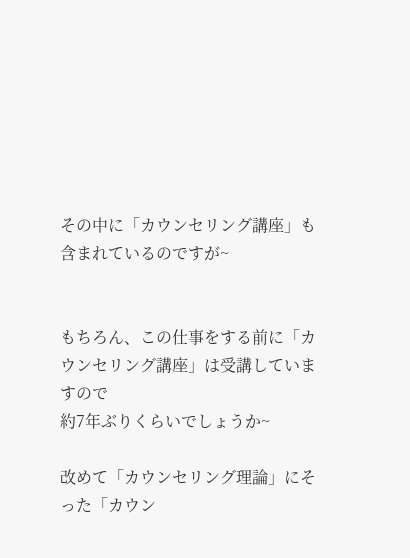その中に「カウンセリング講座」も含まれているのですが~


もちろん、この仕事をする前に「カウンセリング講座」は受講していますので
約7年ぶりくらいでしょうか~

改めて「カウンセリング理論」にそった「カウン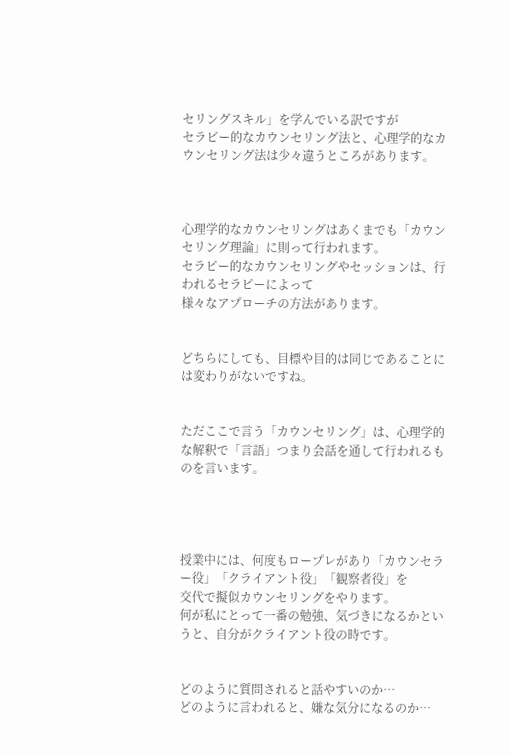セリングスキル」を学んでいる訳ですが
セラピー的なカウンセリング法と、心理学的なカウンセリング法は少々違うところがあります。



心理学的なカウンセリングはあくまでも「カウンセリング理論」に則って行われます。
セラピー的なカウンセリングやセッションは、行われるセラピーによって
様々なアプローチの方法があります。


どちらにしても、目標や目的は同じであることには変わりがないですね。


ただここで言う「カウンセリング」は、心理学的な解釈で「言語」つまり会話を通して行われるものを言います。




授業中には、何度もロープレがあり「カウンセラー役」「クライアント役」「観察者役」を
交代で擬似カウンセリングをやります。
何が私にとって一番の勉強、気づきになるかというと、自分がクライアント役の時です。


どのように質問されると話やすいのか…
どのように言われると、嫌な気分になるのか…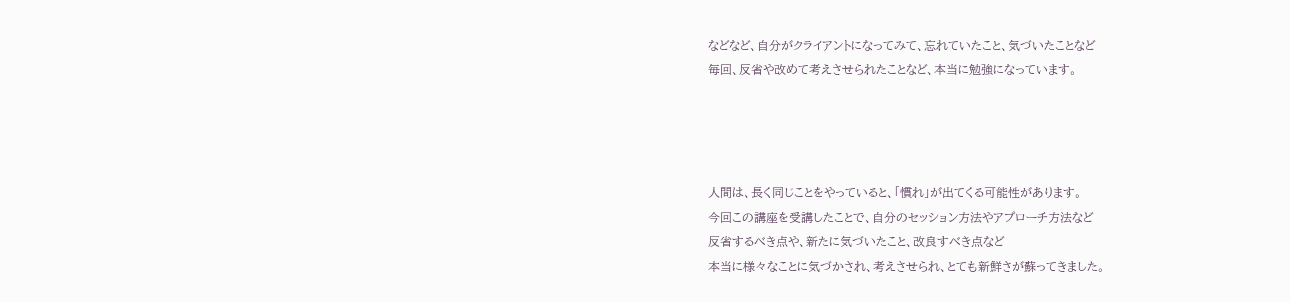などなど、自分がクライアントになってみて、忘れていたこと、気づいたことなど
毎回、反省や改めて考えさせられたことなど、本当に勉強になっています。




人間は、長く同じことをやっていると、「慣れ」が出てくる可能性があります。
今回この講座を受講したことで、自分のセッション方法やアプローチ方法など
反省するべき点や、新たに気づいたこと、改良すべき点など
本当に様々なことに気づかされ、考えさせられ、とても新鮮さが蘇ってきました。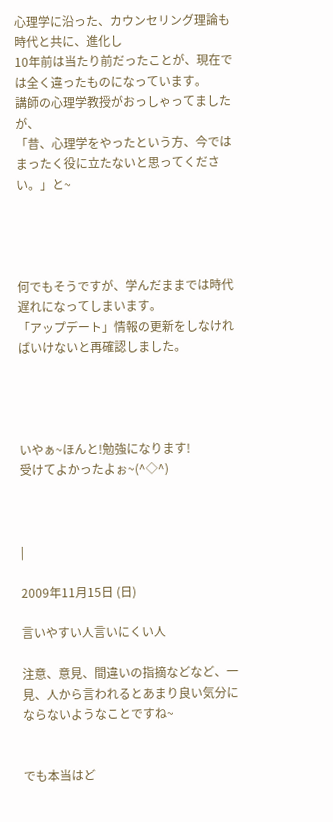心理学に沿った、カウンセリング理論も時代と共に、進化し
10年前は当たり前だったことが、現在では全く違ったものになっています。
講師の心理学教授がおっしゃってましたが、
「昔、心理学をやったという方、今ではまったく役に立たないと思ってください。」と~




何でもそうですが、学んだままでは時代遅れになってしまいます。
「アップデート」情報の更新をしなければいけないと再確認しました。




いやぁ~ほんと!勉強になります!
受けてよかったよぉ~(^◇^)



|

2009年11月15日 (日)

言いやすい人言いにくい人

注意、意見、間違いの指摘などなど、一見、人から言われるとあまり良い気分にならないようなことですね~


でも本当はど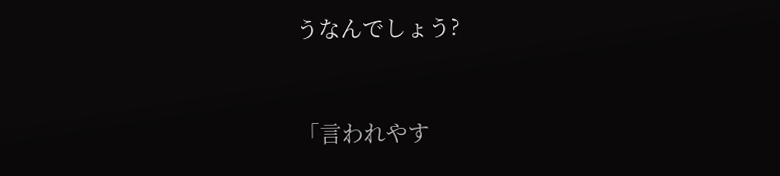うなんでしょう?


「言われやす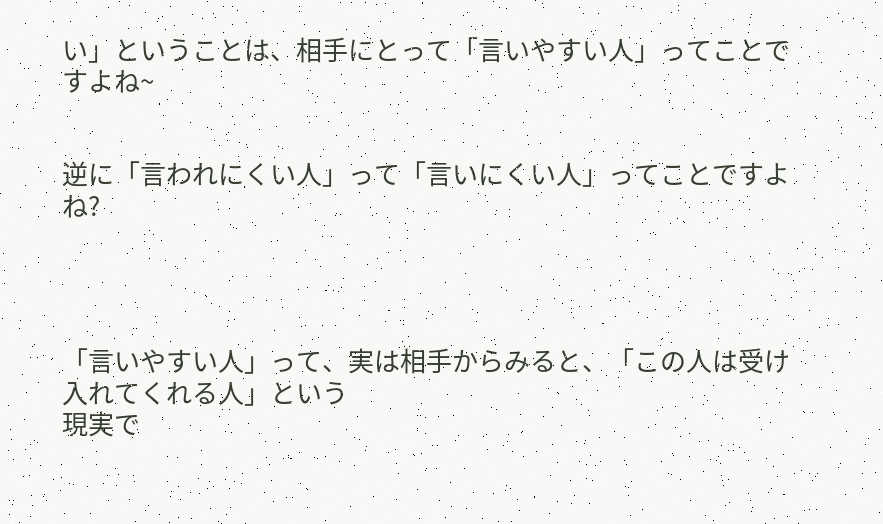い」ということは、相手にとって「言いやすい人」ってことですよね~


逆に「言われにくい人」って「言いにくい人」ってことですよね?




「言いやすい人」って、実は相手からみると、「この人は受け入れてくれる人」という
現実で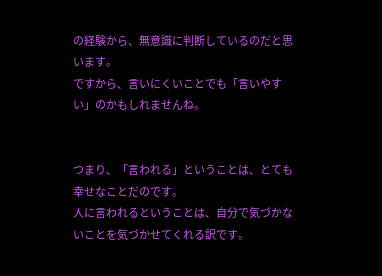の経験から、無意識に判断しているのだと思います。
ですから、言いにくいことでも「言いやすい」のかもしれませんね。


つまり、「言われる」ということは、とても幸せなことだのです。
人に言われるということは、自分で気づかないことを気づかせてくれる訳です。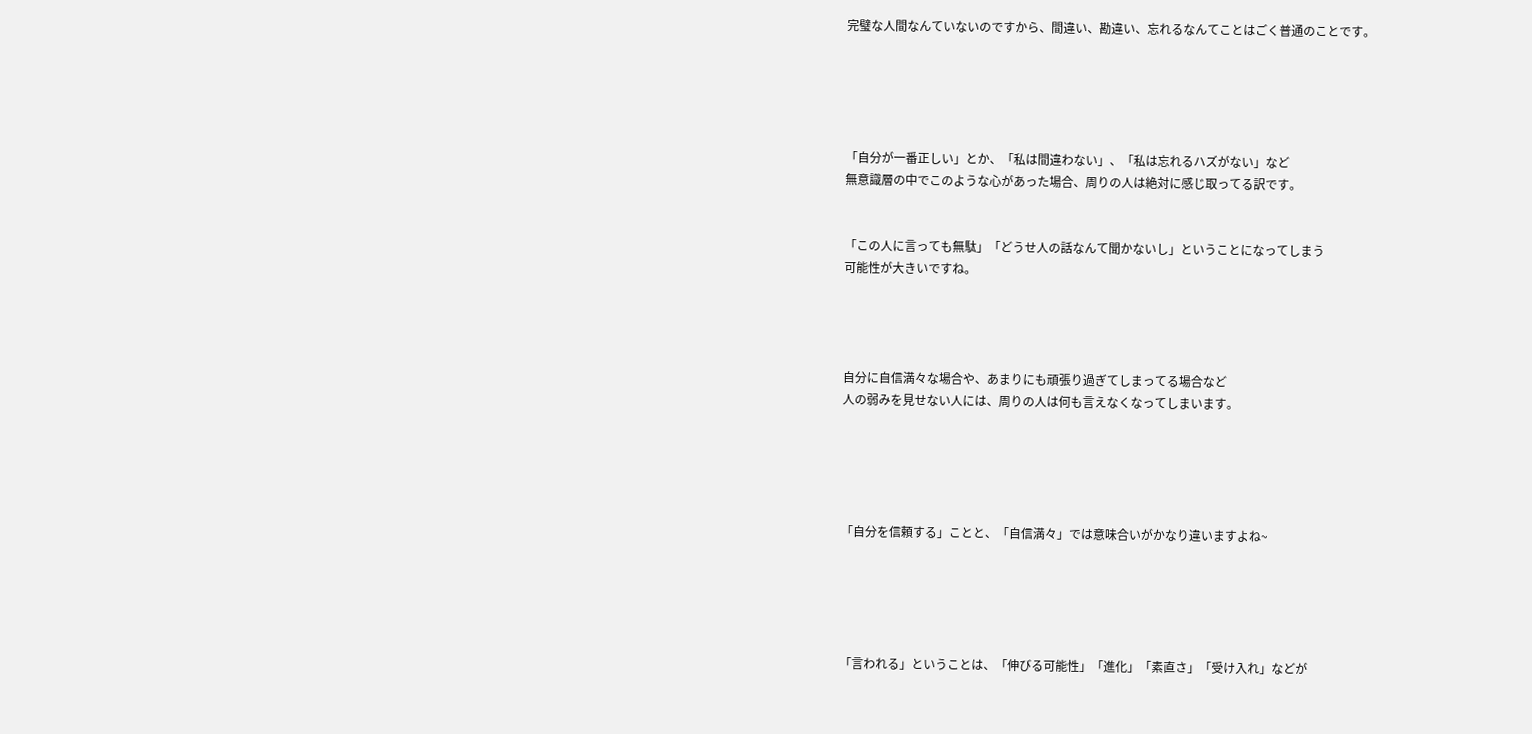完璧な人間なんていないのですから、間違い、勘違い、忘れるなんてことはごく普通のことです。





「自分が一番正しい」とか、「私は間違わない」、「私は忘れるハズがない」など
無意識層の中でこのような心があった場合、周りの人は絶対に感じ取ってる訳です。


「この人に言っても無駄」「どうせ人の話なんて聞かないし」ということになってしまう
可能性が大きいですね。




自分に自信満々な場合や、あまりにも頑張り過ぎてしまってる場合など
人の弱みを見せない人には、周りの人は何も言えなくなってしまいます。





「自分を信頼する」ことと、「自信満々」では意味合いがかなり違いますよね~





「言われる」ということは、「伸びる可能性」「進化」「素直さ」「受け入れ」などが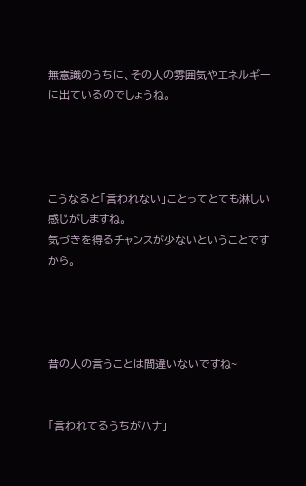無意識のうちに、その人の雰囲気やエネルギーに出ているのでしょうね。




こうなると「言われない」ことってとても淋しい感じがしますね。
気づきを得るチャンスが少ないということですから。




昔の人の言うことは間違いないですね~


「言われてるうちがハナ」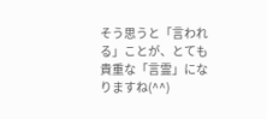そう思うと「言われる」ことが、とても貴重な「言霊」になりますね(^^)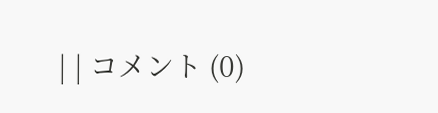| | コメント (0)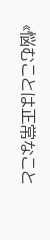«悩むことは正常なこと